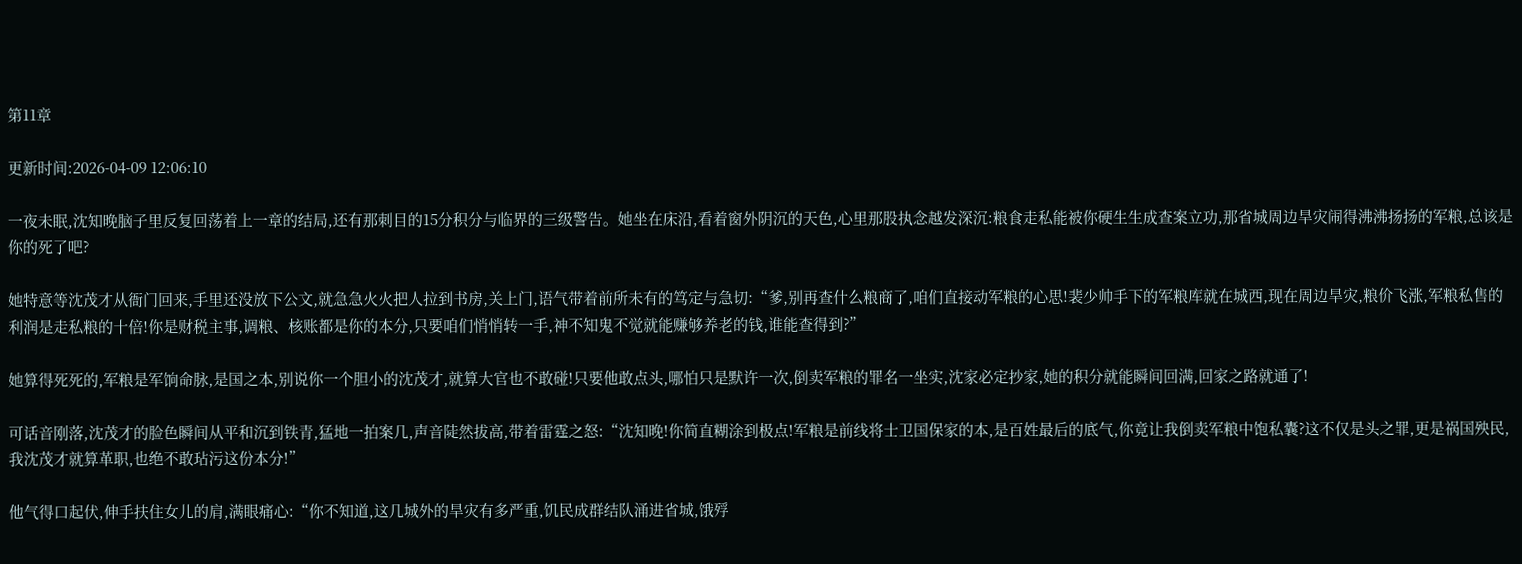第11章

更新时间:2026-04-09 12:06:10

一夜未眠,沈知晚脑子里反复回荡着上一章的结局,还有那刺目的15分积分与临界的三级警告。她坐在床沿,看着窗外阴沉的天色,心里那股执念越发深沉:粮食走私能被你硬生生成查案立功,那省城周边旱灾闹得沸沸扬扬的军粮,总该是你的死了吧?

她特意等沈茂才从衙门回来,手里还没放下公文,就急急火火把人拉到书房,关上门,语气带着前所未有的笃定与急切:“爹,别再查什么粮商了,咱们直接动军粮的心思!裴少帅手下的军粮库就在城西,现在周边旱灾,粮价飞涨,军粮私售的利润是走私粮的十倍!你是财税主事,调粮、核账都是你的本分,只要咱们悄悄转一手,神不知鬼不觉就能赚够养老的钱,谁能查得到?”

她算得死死的,军粮是军饷命脉,是国之本,别说你一个胆小的沈茂才,就算大官也不敢碰!只要他敢点头,哪怕只是默许一次,倒卖军粮的罪名一坐实,沈家必定抄家,她的积分就能瞬间回满,回家之路就通了!

可话音刚落,沈茂才的脸色瞬间从平和沉到铁青,猛地一拍案几,声音陡然拔高,带着雷霆之怒:“沈知晚!你简直糊涂到极点!军粮是前线将士卫国保家的本,是百姓最后的底气,你竟让我倒卖军粮中饱私囊?这不仅是头之罪,更是祸国殃民,我沈茂才就算革职,也绝不敢玷污这份本分!”

他气得口起伏,伸手扶住女儿的肩,满眼痛心:“你不知道,这几城外的旱灾有多严重,饥民成群结队涌进省城,饿殍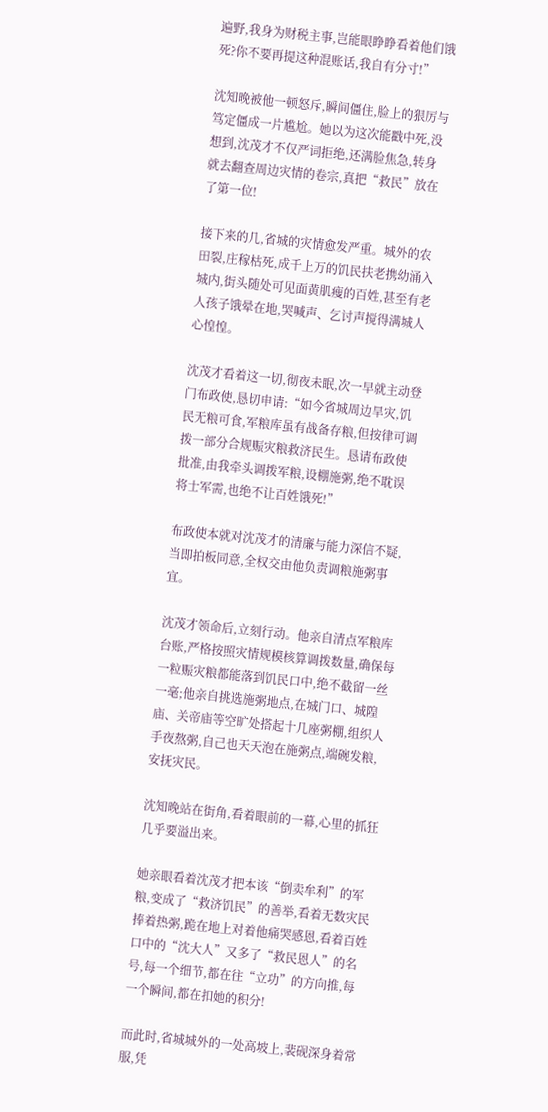遍野,我身为财税主事,岂能眼睁睁看着他们饿死?你不要再提这种混账话,我自有分寸!”

沈知晚被他一顿怒斥,瞬间僵住,脸上的狠厉与笃定僵成一片尴尬。她以为这次能戳中死,没想到,沈茂才不仅严词拒绝,还满脸焦急,转身就去翻查周边灾情的卷宗,真把“救民”放在了第一位!

接下来的几,省城的灾情愈发严重。城外的农田裂,庄稼枯死,成千上万的饥民扶老携幼涌入城内,街头随处可见面黄肌瘦的百姓,甚至有老人孩子饿晕在地,哭喊声、乞讨声搅得满城人心惶惶。

沈茂才看着这一切,彻夜未眠,次一早就主动登门布政使,恳切申请:“如今省城周边旱灾,饥民无粮可食,军粮库虽有战备存粮,但按律可调拨一部分合规赈灾粮救济民生。恳请布政使批准,由我牵头调拨军粮,设棚施粥,绝不耽误将士军需,也绝不让百姓饿死!”

布政使本就对沈茂才的清廉与能力深信不疑,当即拍板同意,全权交由他负责调粮施粥事宜。

沈茂才领命后,立刻行动。他亲自清点军粮库台账,严格按照灾情规模核算调拨数量,确保每一粒赈灾粮都能落到饥民口中,绝不截留一丝一毫;他亲自挑选施粥地点,在城门口、城隍庙、关帝庙等空旷处搭起十几座粥棚,组织人手夜熬粥,自己也天天泡在施粥点,端碗发粮,安抚灾民。

沈知晚站在街角,看着眼前的一幕,心里的抓狂几乎要溢出来。

她亲眼看着沈茂才把本该“倒卖牟利”的军粮,变成了“救济饥民”的善举,看着无数灾民捧着热粥,跪在地上对着他痛哭感恩,看着百姓口中的“沈大人”又多了“救民恩人”的名号,每一个细节,都在往“立功”的方向推,每一个瞬间,都在扣她的积分!

而此时,省城城外的一处高坡上,裴砚深身着常服,凭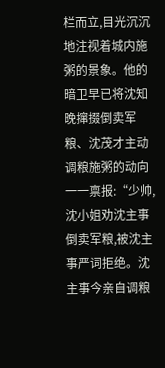栏而立,目光沉沉地注视着城内施粥的景象。他的暗卫早已将沈知晚撺掇倒卖军粮、沈茂才主动调粮施粥的动向一一禀报:“少帅,沈小姐劝沈主事倒卖军粮,被沈主事严词拒绝。沈主事今亲自调粮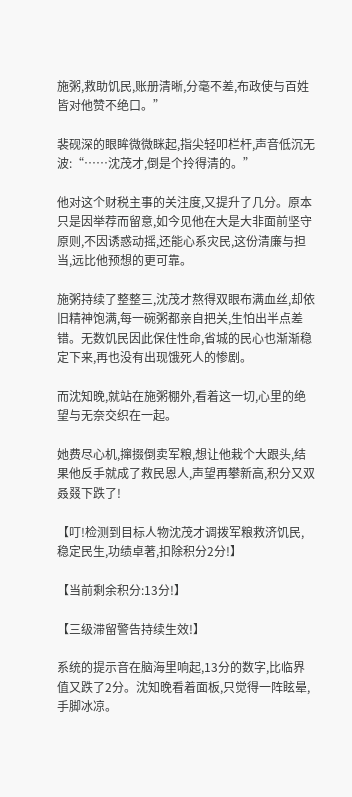施粥,救助饥民,账册清晰,分毫不差,布政使与百姓皆对他赞不绝口。”

裴砚深的眼眸微微眯起,指尖轻叩栏杆,声音低沉无波:“……沈茂才,倒是个拎得清的。”

他对这个财税主事的关注度,又提升了几分。原本只是因举荐而留意,如今见他在大是大非面前坚守原则,不因诱惑动摇,还能心系灾民,这份清廉与担当,远比他预想的更可靠。

施粥持续了整整三,沈茂才熬得双眼布满血丝,却依旧精神饱满,每一碗粥都亲自把关,生怕出半点差错。无数饥民因此保住性命,省城的民心也渐渐稳定下来,再也没有出现饿死人的惨剧。

而沈知晚,就站在施粥棚外,看着这一切,心里的绝望与无奈交织在一起。

她费尽心机,撺掇倒卖军粮,想让他栽个大跟头,结果他反手就成了救民恩人,声望再攀新高,积分又双叒叕下跌了!

【叮!检测到目标人物沈茂才调拨军粮救济饥民,稳定民生,功绩卓著,扣除积分2分!】

【当前剩余积分:13分!】

【三级滞留警告持续生效!】

系统的提示音在脑海里响起,13分的数字,比临界值又跌了2分。沈知晚看着面板,只觉得一阵眩晕,手脚冰凉。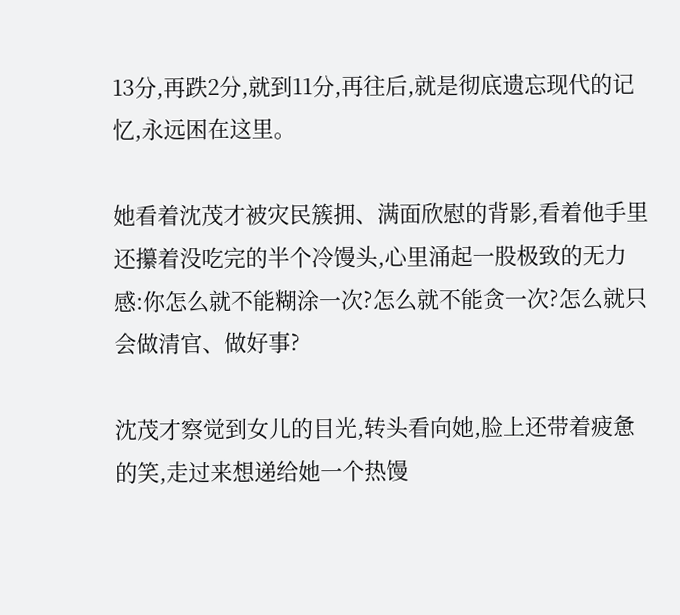13分,再跌2分,就到11分,再往后,就是彻底遗忘现代的记忆,永远困在这里。

她看着沈茂才被灾民簇拥、满面欣慰的背影,看着他手里还攥着没吃完的半个冷馒头,心里涌起一股极致的无力感:你怎么就不能糊涂一次?怎么就不能贪一次?怎么就只会做清官、做好事?

沈茂才察觉到女儿的目光,转头看向她,脸上还带着疲惫的笑,走过来想递给她一个热馒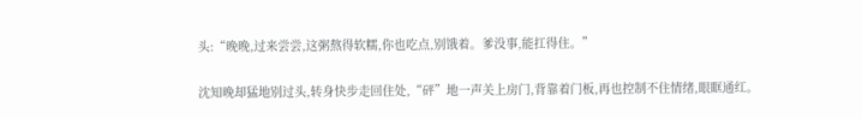头:“晚晚,过来尝尝,这粥熬得软糯,你也吃点,别饿着。爹没事,能扛得住。”

沈知晚却猛地别过头,转身快步走回住处,“砰”地一声关上房门,背靠着门板,再也控制不住情绪,眼眶通红。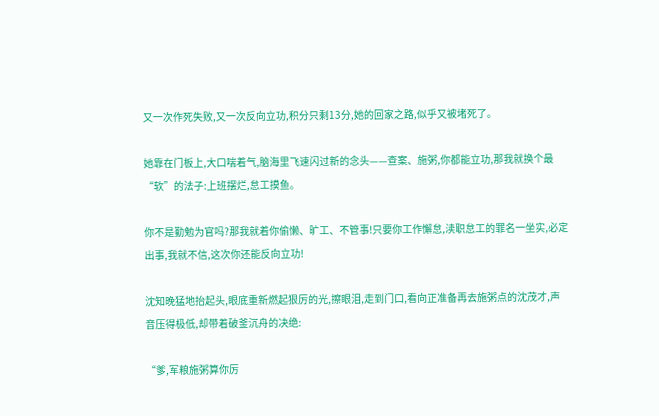又一次作死失败,又一次反向立功,积分只剩13分,她的回家之路,似乎又被堵死了。

她靠在门板上,大口喘着气,脑海里飞速闪过新的念头——查案、施粥,你都能立功,那我就换个最“软”的法子:上班摆烂,怠工摸鱼。

你不是勤勉为官吗?那我就着你偷懒、旷工、不管事!只要你工作懈怠,渎职怠工的罪名一坐实,必定出事,我就不信,这次你还能反向立功!

沈知晚猛地抬起头,眼底重新燃起狠厉的光,擦眼泪,走到门口,看向正准备再去施粥点的沈茂才,声音压得极低,却带着破釜沉舟的决绝:

“爹,军粮施粥算你厉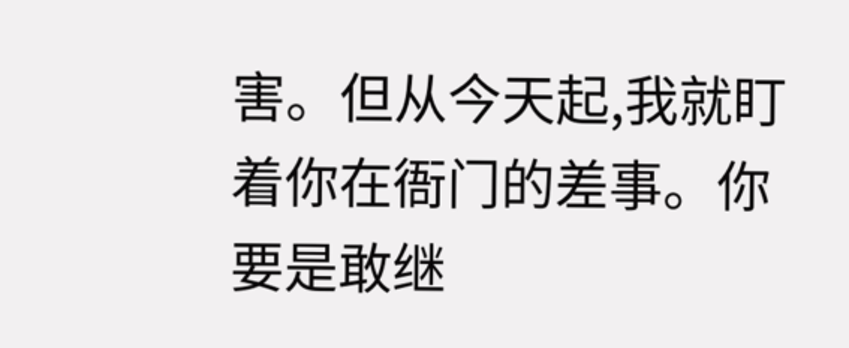害。但从今天起,我就盯着你在衙门的差事。你要是敢继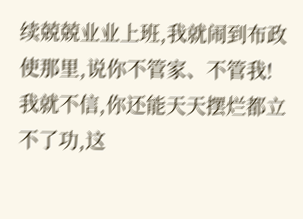续兢兢业业上班,我就闹到布政使那里,说你不管家、不管我!我就不信,你还能天天摆烂都立不了功,这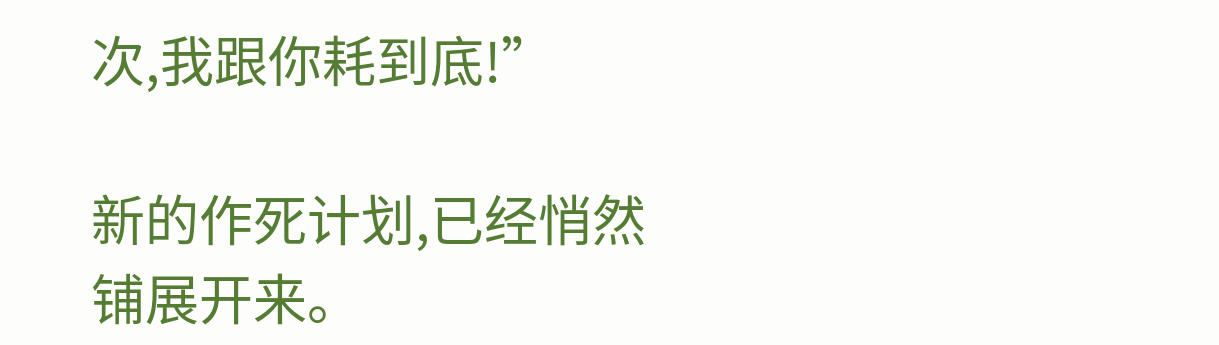次,我跟你耗到底!”

新的作死计划,已经悄然铺展开来。